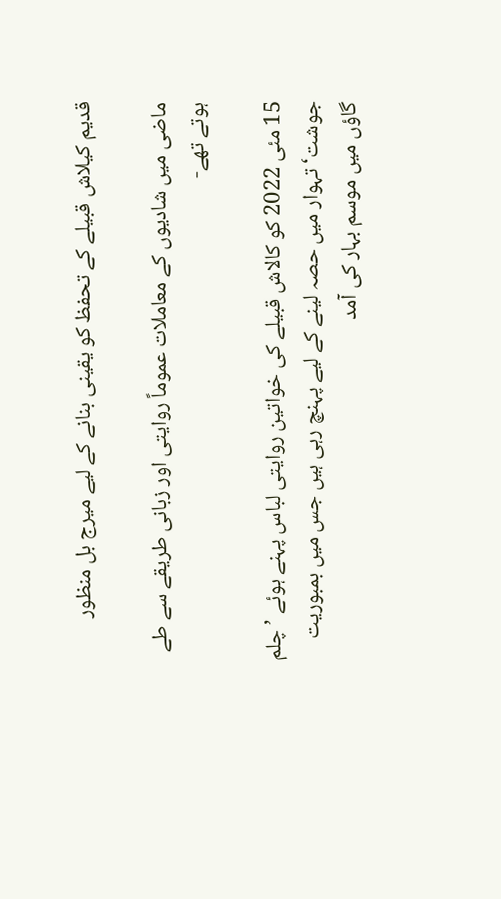قدیم کیلاش قبیلے کے تحفظ کو یقینی بنانے کے لیے میرج بل منظور

ماضی میں شادیوں کے معاملات عموماً روایتی اور زبانی طریقے سے طے ہوتے تھے-

15 مئی 2022 کو کالاش قبیلے کی خواتین روایتی لباس پہنے ہوئے ’چلم جوشت‘ تہوار میں حصہ لینے کے لیے پہنچ رہی ہیں جس میں بمبوریت گاؤں میں موسم بہار کی آمد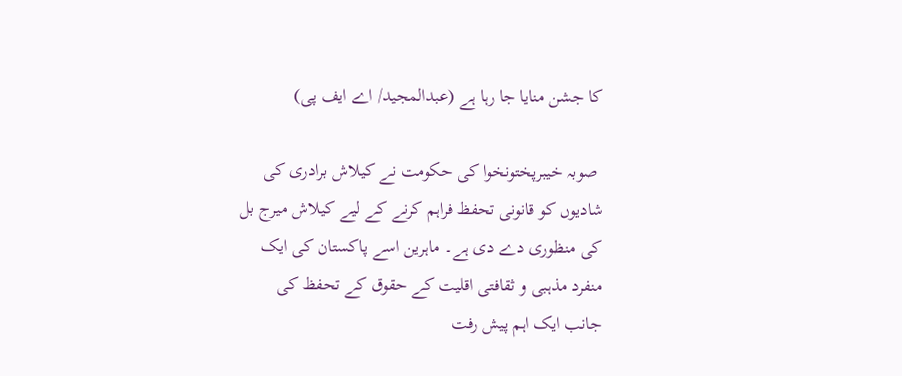کا جشن منایا جا رہا ہے (عبدالمجید/ اے ایف پی)

 صوبہ خیبرپختونخوا کی حکومت نے کیلاش برادری کی شادیوں کو قانونی تحفظ فراہم کرنے کے لیے کیلاش میرج بل کی منظوری دے دی ہے۔ ماہرین اسے پاکستان کی ایک منفرد مذہبی و ثقافتی اقلیت کے حقوق کے تحفظ کی جانب ایک اہم پیش رفت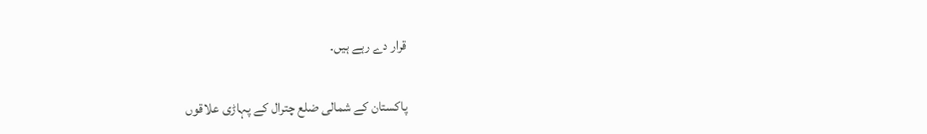قرار دے رہے ہیں۔

پاکستان کے شمالی ضلع چترال کے پہاڑی علاقوں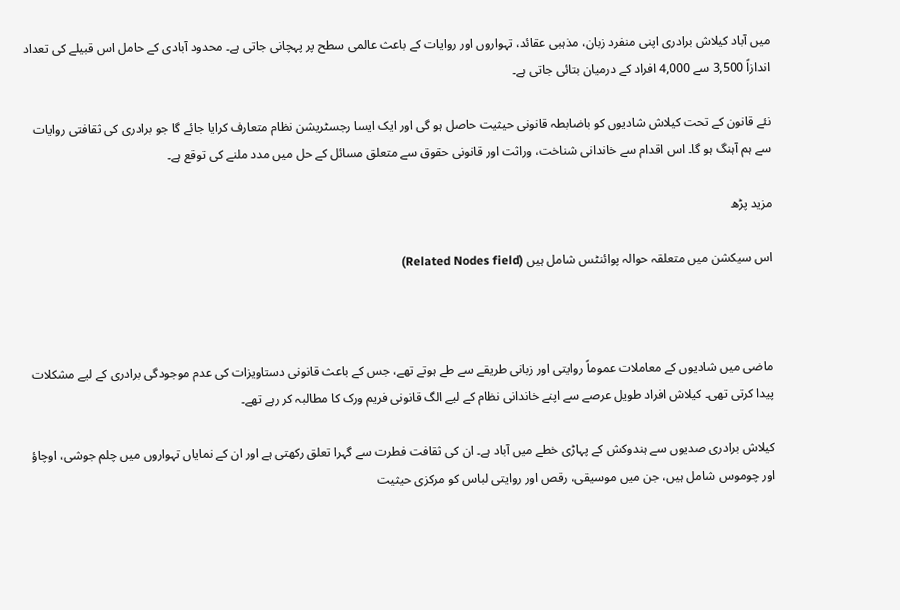میں آباد کیلاش برادری اپنی منفرد زبان، مذہبی عقائد، تہواروں اور روایات کے باعث عالمی سطح پر پہچانی جاتی ہے۔ محدود آبادی کے حامل اس قبیلے کی تعداد اندازاً 3,500 سے 4,000 افراد کے درمیان بتائی جاتی ہے۔

نئے قانون کے تحت کیلاش شادیوں کو باضابطہ قانونی حیثیت حاصل ہو گی اور ایک ایسا رجسٹریشن نظام متعارف کرایا جائے گا جو برادری کی ثقافتی روایات سے ہم آہنگ ہو گا۔ اس اقدام سے خاندانی شناخت، وراثت اور قانونی حقوق سے متعلق مسائل کے حل میں مدد ملنے کی توقع ہے۔

مزید پڑھ

اس سیکشن میں متعلقہ حوالہ پوائنٹس شامل ہیں (Related Nodes field)



ماضی میں شادیوں کے معاملات عموماً روایتی اور زبانی طریقے سے طے ہوتے تھے، جس کے باعث قانونی دستاویزات کی عدم موجودگی برادری کے لیے مشکلات پیدا کرتی تھی۔ کیلاش افراد طویل عرصے سے اپنے خاندانی نظام کے لیے الگ قانونی فریم ورک کا مطالبہ کر رہے تھے۔

کیلاش برادری صدیوں سے ہندوکش کے پہاڑی خطے میں آباد ہے۔ ان کی ثقافت فطرت سے گہرا تعلق رکھتی ہے اور ان کے نمایاں تہواروں میں چلم جوشی، اوچاؤ اور چوموس شامل ہیں، جن میں موسیقی، رقص اور روایتی لباس کو مرکزی حیثیت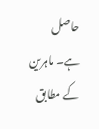حاصل ہے۔ ماہرین کے مطابق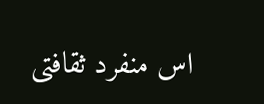اس منفرد ثقافتی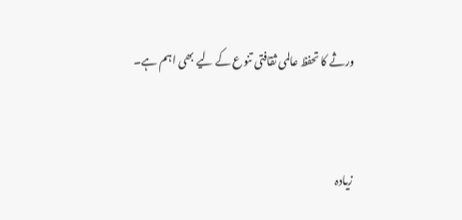ورثے کا تحفظ عالمی ثقافتی تنوع کے لیے بھی اہم ہے۔


زیادہ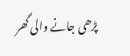پڑھی جانے والی گھر